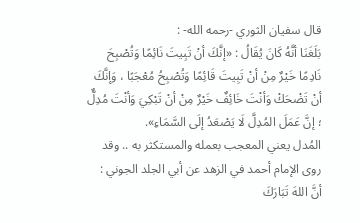قال سفيان الثوري -رحمه الله- :
بَلَغَنَا أنَّهُ كَانَ يُقَالُ : «إنَّكَ أنْ تَبِيتَ نَائِمًا وَتُصْبِحَ نَادِمًا خَيْرٌ مِنْ أنْ تَبِيتَ قَائِمًا وَتُصْبِحُ مُعْجَبًا ، وَإنَّكَ أنْ تَضْحَكْ وَأنْتَ خَائِفٌ خَيْرٌ مِنْ أنْ تَبْكِيَ وَأنْتَ مُدِلٌّ ؛ إنَّ عَمَلَ المُدِلَّ لَا يَصْعَدُ إلَى السَّمَاءِ».
المُدل يعني المعجب بعمله والمستكثر به .. وقد روى الإمام أحمد في الزهد عن أبي الجلد الجوني : أنَّ اللهَ تَبَارَكَ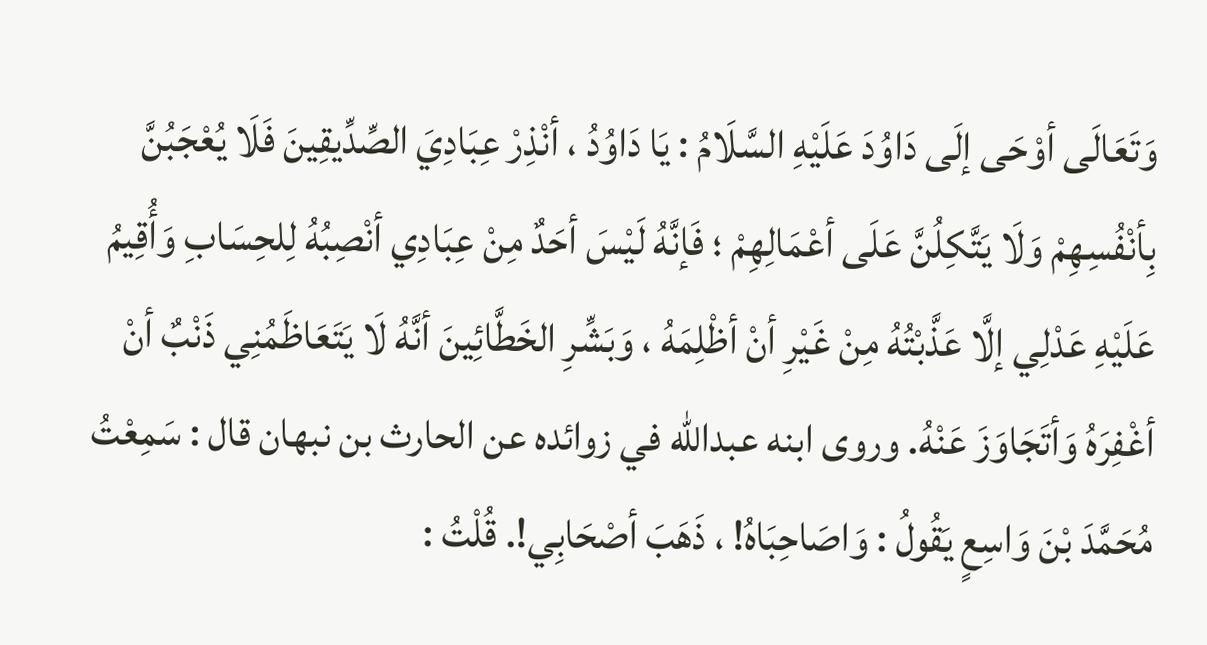وَتَعَالَى أوْحَى إلَى دَاوُدَ عَلَيْهِ السَّلَامُ : يَا دَاوُدُ ، أنْذِرْ عِبَادِيَ الصِّدِّيقِينَ فَلَا يُعْجَبُنَّ بِأنْفُسِهِمْ وَلَا يَتَّكِلُنَّ عَلَى أعْمَالِهِمْ ؛ فَإنَّهُ لَيْسَ أحَدٌ مِنْ عِبَادِي أنْصِبُهُ لِلحِسَابِ وَأُقِيمُ عَلَيْهِ عَدْلِي إلَّا عَذَّبْتُهُ مِنْ غَيْرِ أنْ أظْلِمَهُ ، وَبَشِّرِ الخَطَّائِينَ أنَّهُ لَا يَتَعَاظَمُنِي ذَنْبٌ أنْ أغْفِرَهُ وَأتَجَاوَزَ عَنْهُ. وروى ابنه عبدالله في زوائده عن الحارث بن نبهان قال : سَمِعْتُ مُحَمَّدَ بْنَ وَاسِعٍ يَقُولُ : وَاصَاحِبَاهُ! ، ذَهَبَ أصْحَابِي!. قُلْتُ :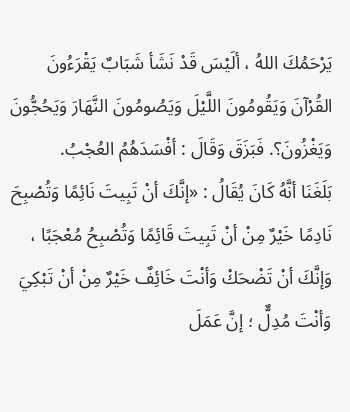يَرْحَمُكَ اللهُ ، ألَيْسَ قَدْ نَشَأ شَبَابٌ يَقْرَءُونَ القُرْآنَ وَيَقُومُونَ اللَّيْلَ وَيَصُومُونَ النَّهَارَ وَيَحُجُّونَ وَيَغْزُونَ؟. فَبَزَقَ وَقَالَ : أفْسَدَهُمُ العُجْبُ.
بَلَغَنَا أنَّهُ كَانَ يُقَالُ : «إنَّكَ أنْ تَبِيتَ نَائِمًا وَتُصْبِحَ نَادِمًا خَيْرٌ مِنْ أنْ تَبِيتَ قَائِمًا وَتُصْبِحُ مُعْجَبًا ، وَإنَّكَ أنْ تَضْحَكْ وَأنْتَ خَائِفٌ خَيْرٌ مِنْ أنْ تَبْكِيَ وَأنْتَ مُدِلٌّ ؛ إنَّ عَمَلَ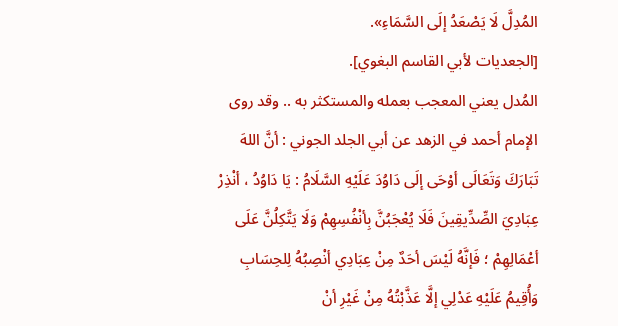المُدِلَّ لَا يَصْعَدُ إلَى السَّمَاءِ».
[الجعديات لأبي القاسم البغوي].
المُدل يعني المعجب بعمله والمستكثر به .. وقد روى الإمام أحمد في الزهد عن أبي الجلد الجوني : أنَّ اللهَ تَبَارَكَ وَتَعَالَى أوْحَى إلَى دَاوُدَ عَلَيْهِ السَّلَامُ : يَا دَاوُدُ ، أنْذِرْ عِبَادِيَ الصِّدِّيقِينَ فَلَا يُعْجَبُنَّ بِأنْفُسِهِمْ وَلَا يَتَّكِلُنَّ عَلَى أعْمَالِهِمْ ؛ فَإنَّهُ لَيْسَ أحَدٌ مِنْ عِبَادِي أنْصِبُهُ لِلحِسَابِ وَأُقِيمُ عَلَيْهِ عَدْلِي إلَّا عَذَّبْتُهُ مِنْ غَيْرِ أنْ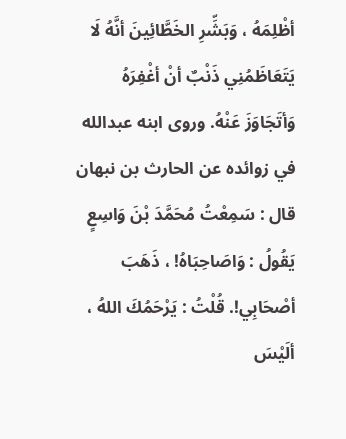أظْلِمَهُ ، وَبَشِّرِ الخَطَّائِينَ أنَّهُ لَا يَتَعَاظَمُنِي ذَنْبٌ أنْ أغْفِرَهُ وَأتَجَاوَزَ عَنْهُ. وروى ابنه عبدالله في زوائده عن الحارث بن نبهان قال : سَمِعْتُ مُحَمَّدَ بْنَ وَاسِعٍ يَقُولُ : وَاصَاحِبَاهُ! ، ذَهَبَ أصْحَابِي!. قُلْتُ : يَرْحَمُكَ اللهُ ، ألَيْسَ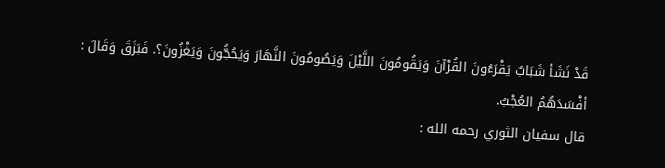قَدْ نَشَأ شَبَابٌ يَقْرَءُونَ القُرْآنَ وَيَقُومُونَ اللَّيْلَ وَيَصُومُونَ النَّهَارَ وَيَحُجُّونَ وَيَغْزُونَ؟. فَبَزَقَ وَقَالَ : أفْسَدَهُمُ العُجْبُ.
قال سفيان الثوري رحمه الله :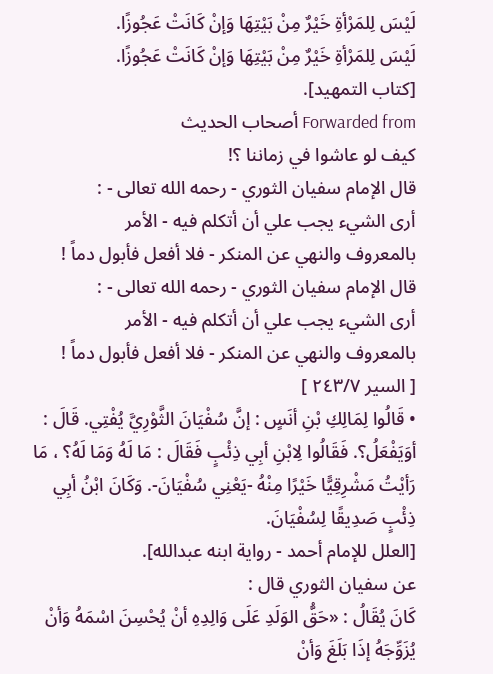لَيْسَ لِلمَرْأةِ خَيْرٌ مِنْ بَيْتِهَا وَإنْ كَانَتْ عَجُوزًا.
لَيْسَ لِلمَرْأةِ خَيْرٌ مِنْ بَيْتِهَا وَإنْ كَانَتْ عَجُوزًا.
[كتاب التمهيد].
Forwarded from أصحاب الحديث
كيف لو عاشوا في زماننا ؟!
قال الإمام سفيان الثوري - رحمه الله تعالى - :
أرى الشيء يجب علي أن أتكلم فيه - الأمر
بالمعروف والنهي عن المنكر - فلا أفعل فأبول دماً !
قال الإمام سفيان الثوري - رحمه الله تعالى - :
أرى الشيء يجب علي أن أتكلم فيه - الأمر
بالمعروف والنهي عن المنكر - فلا أفعل فأبول دماً !
[ السير ٢٤٣/٧ ]
• قَالُوا لِمَالِكِ بْنِ أنَسٍ : إنَّ سُفْيَانَ الثَّوْرِيَّ يُفْتِي. قَالَ : أوَيَفْعَلُ؟. فَقَالُوا لِابْنِ أبِي ذِئْبٍ فَقَالَ : مَا لَهُ وَمَا لَهُ؟ ، مَا رَأيْتُ مَشْرِقِيًّا خَيْرًا مِنْهُ -يَعْنِي سُفْيَانَ-. وَكَانَ ابْنُ أبِي ذِئْبٍ صَدِيقًا لِسُفْيَانَ.
[العلل للإمام أحمد - رواية ابنه عبدالله].
عن سفيان الثوري قال :
كَانَ يُقَالُ : «حَقُّ الوَلَدِ عَلَى وَالِدِهِ أنْ يُحْسِنَ اسْمَهُ وَأنْ يُزَوِّجَهُ إذَا بَلَغَ وَأنْ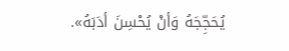يُحَجِّجَهُ وَأنْ يُحْسِنَ أدَبَهُ».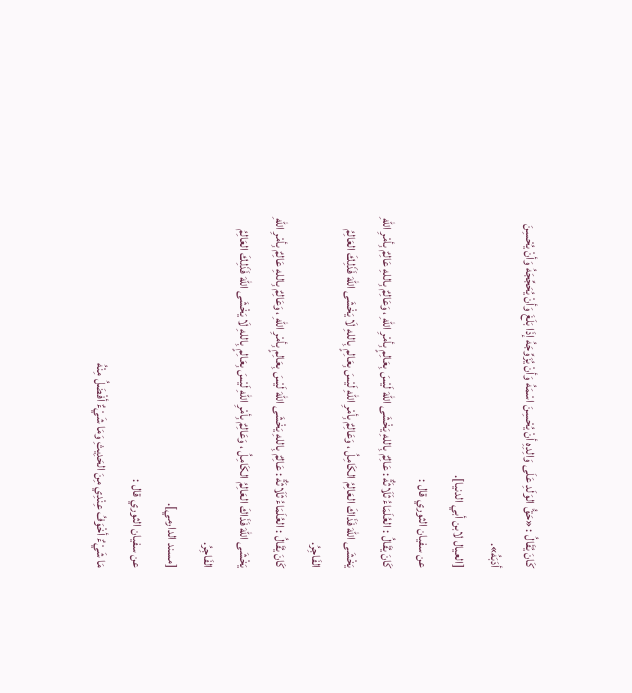كَانَ يُقَالُ : «حَقُّ الوَلَدِ عَلَى وَالِدِهِ أنْ يُحْسِنَ اسْمَهُ وَأنْ يُزَوِّجَهُ إذَا بَلَغَ وَأنْ يُحَجِّجَهُ وَأنْ يُحْسِنَ أدَبَهُ».
[العيال لابن أبي الدنيا].
عن سفيان الثوري قال :
كَانَ يُقَالُ : العُلَمَاءُ ثَلَاثَةٌ : عَالِمٌ بِاللهِ يَخْشَى اللهَ لَيْسَ بِعَالِمٍ بِأمْرِ اللهِ ، وَعَالِمٌ بِاللهِ عَالِمٌ بِأمْرِ اللهِ يَخْشَى اللهَ فَذَاكَ العَالِمُ الكَامِلُ ، وَعَالِمٌ بِأمْرِ اللهِ لَيْسَ بِعَالِمٍ بِاللهِ لَا يَخْشَى اللهَ فَذَلِكَ العَالِمُ الفَاجِرُ.
كَانَ يُقَالُ : العُلَمَاءُ ثَلَاثَةٌ : عَالِمٌ بِاللهِ يَخْشَى اللهَ لَيْسَ بِعَالِمٍ بِأمْرِ اللهِ ، وَعَالِمٌ بِاللهِ عَالِمٌ بِأمْرِ اللهِ يَخْشَى اللهَ فَذَاكَ العَالِمُ الكَامِلُ ، وَعَالِمٌ بِأمْرِ اللهِ لَيْسَ بِعَالِمٍ بِاللهِ لَا يَخْشَى اللهَ فَذَلِكَ العَالِمُ الفَاجِرُ.
[مسند الدارمي].
عن سفيان الثوري قال :
مَا شَيْءٌ أخْوَفُ عِنْدِي مِنَ الحَدِيثِ وَمَا شَيْءٌ أفْضَلُ مِنْهُ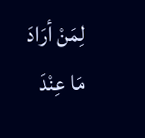لِمَنْ أرَادَ مَا عِنْدَ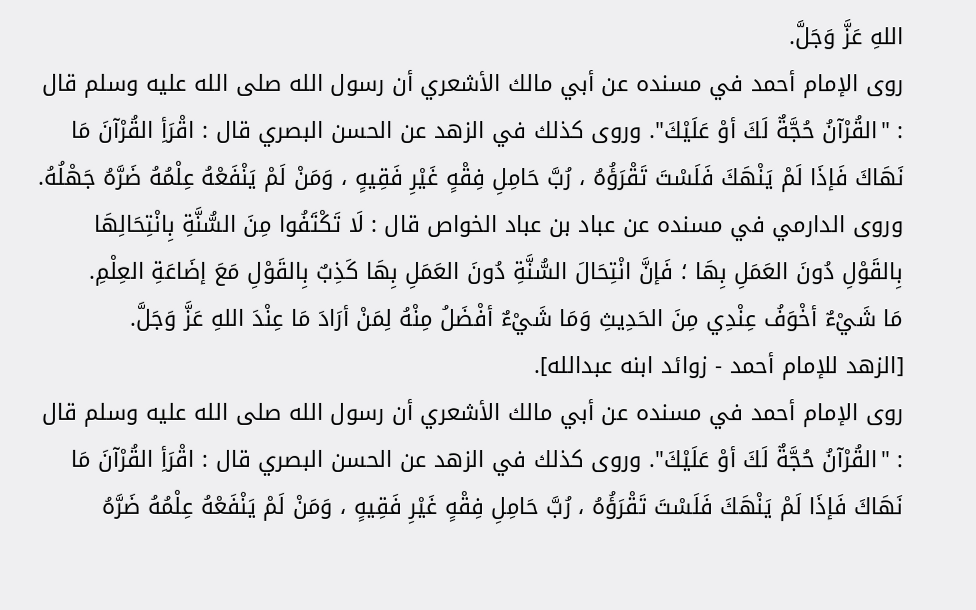اللهِ عَزَّ وَجَلَّ.
روى الإمام أحمد في مسنده عن أبي مالك الأشعري أن رسول الله صلى الله عليه وسلم قال : "القُرْآنُ حُجَّةٌ لَكَ أوْ عَلَيْكَ". وروى كذلك في الزهد عن الحسن البصري قال : اقْرَأِ القُرْآنَ مَا نَهَاكَ فَإذَا لَمْ يَنْهَكَ فَلَسْتَ تَقْرَؤُهُ ، رُبَّ حَامِلِ فِقْهٍ غَيْرِ فَقِيهٍ ، وَمَنْ لَمْ يَنْفَعْهُ عِلْمُهُ ضَرَّهُ جَهْلُهُ. وروى الدارمي في مسنده عن عباد بن عباد الخواص قال : لَا تَكْتَفُوا مِنَ السُّنَّةِ بِانْتِحَالِهَا بِالقَوْلِ دُونَ العَمَلِ بِهَا ؛ فَإنَّ انْتِحَالَ السُّنَّةِ دُونَ العَمَلِ بِهَا كَذِبٌ بِالقَوْلِ مَعَ إضَاعَةِ العِلْمِ.
مَا شَيْءٌ أخْوَفُ عِنْدِي مِنَ الحَدِيثِ وَمَا شَيْءٌ أفْضَلُ مِنْهُ لِمَنْ أرَادَ مَا عِنْدَ اللهِ عَزَّ وَجَلَّ.
[الزهد للإمام أحمد - زوائد ابنه عبدالله].
روى الإمام أحمد في مسنده عن أبي مالك الأشعري أن رسول الله صلى الله عليه وسلم قال : "القُرْآنُ حُجَّةٌ لَكَ أوْ عَلَيْكَ". وروى كذلك في الزهد عن الحسن البصري قال : اقْرَأِ القُرْآنَ مَا نَهَاكَ فَإذَا لَمْ يَنْهَكَ فَلَسْتَ تَقْرَؤُهُ ، رُبَّ حَامِلِ فِقْهٍ غَيْرِ فَقِيهٍ ، وَمَنْ لَمْ يَنْفَعْهُ عِلْمُهُ ضَرَّهُ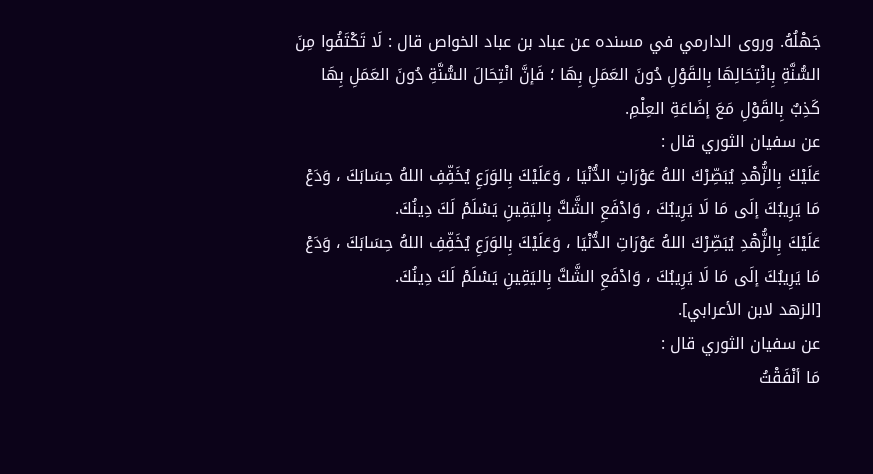جَهْلُهُ. وروى الدارمي في مسنده عن عباد بن عباد الخواص قال : لَا تَكْتَفُوا مِنَ السُّنَّةِ بِانْتِحَالِهَا بِالقَوْلِ دُونَ العَمَلِ بِهَا ؛ فَإنَّ انْتِحَالَ السُّنَّةِ دُونَ العَمَلِ بِهَا كَذِبٌ بِالقَوْلِ مَعَ إضَاعَةِ العِلْمِ.
عن سفيان الثوري قال :
عَلَيْكَ بِالزُّهْدِ يُبَصِّرْكَ اللهُ عَوْرَاتِ الدُّنْيَا ، وَعَلَيْكَ بِالوَرَعِ يُخَفِّفِ اللهُ حِسَابَكَ ، وَدَعْ مَا يَرِيبُكَ إلَى مَا لَا يَرِيبُكَ ، وَادْفَعِ الشَّكَّ بِاليَقِينِ يَسْلَمْ لَكَ دِينُكَ.
عَلَيْكَ بِالزُّهْدِ يُبَصِّرْكَ اللهُ عَوْرَاتِ الدُّنْيَا ، وَعَلَيْكَ بِالوَرَعِ يُخَفِّفِ اللهُ حِسَابَكَ ، وَدَعْ مَا يَرِيبُكَ إلَى مَا لَا يَرِيبُكَ ، وَادْفَعِ الشَّكَّ بِاليَقِينِ يَسْلَمْ لَكَ دِينُكَ.
[الزهد لابن الأعرابي].
عن سفيان الثوري قال :
مَا أنْفَقْتُ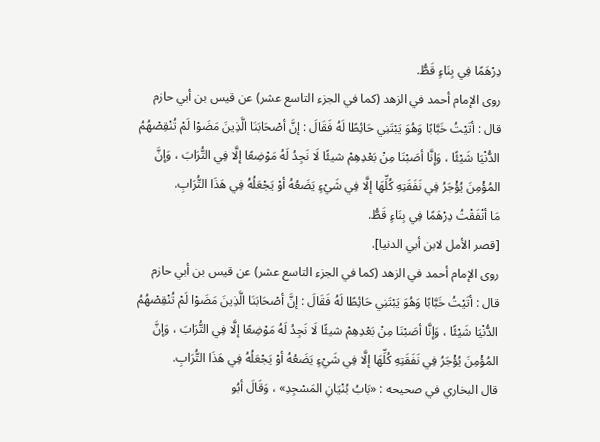دِرْهَمًا فِي بِنَاءٍ قَطُّ.
روى الإمام أحمد في الزهد (كما في الجزء التاسع عشر) عن قيس بن أبي حازم قال : أتَيْتُ خَبَّابًا وَهُوَ يَبْتَنِي حَائِطًا لَهُ فَقَالَ : إنَّ أصْحَابَنَا الَّذِينَ مَضَوْا لَمْ تُنْقِصْهُمُ الدُّنْيَا شَيْئًا ، وَإنَّا أصَبْنَا مِنْ بَعْدِهِمْ شيئًا لَا نَجِدُ لَهُ مَوْضِعًا إلَّا فِي التُّرَابَ ، وَإنَّ المُؤْمِنَ يُؤْجَرُ فِي نَفَقَتِهِ كُلِّهَا إلَّا فِي شَيْءٍ يَضَعُهُ أوْ يَجْعَلُهُ فِي هَذَا التُّرَابِ.
مَا أنْفَقْتُ دِرْهَمًا فِي بِنَاءٍ قَطُّ.
[قصر الأمل لابن أبي الدنيا].
روى الإمام أحمد في الزهد (كما في الجزء التاسع عشر) عن قيس بن أبي حازم قال : أتَيْتُ خَبَّابًا وَهُوَ يَبْتَنِي حَائِطًا لَهُ فَقَالَ : إنَّ أصْحَابَنَا الَّذِينَ مَضَوْا لَمْ تُنْقِصْهُمُ الدُّنْيَا شَيْئًا ، وَإنَّا أصَبْنَا مِنْ بَعْدِهِمْ شيئًا لَا نَجِدُ لَهُ مَوْضِعًا إلَّا فِي التُّرَابَ ، وَإنَّ المُؤْمِنَ يُؤْجَرُ فِي نَفَقَتِهِ كُلِّهَا إلَّا فِي شَيْءٍ يَضَعُهُ أوْ يَجْعَلُهُ فِي هَذَا التُّرَابِ.
قال البخاري في صحيحه : «بَابُ بُنْيَانِ المَسْجِدِ» ، وَقَالَ أبُو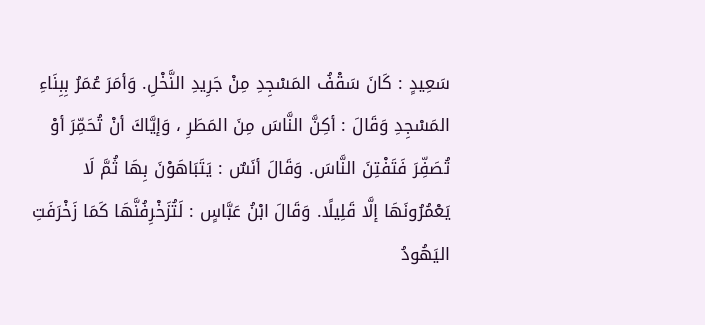سَعِيدٍ : كَانَ سَقْفُ المَسْجِدِ مِنْ جَرِيدِ النَّخْلِ. وَأمَرَ عُمَرُ بِبِنَاءِ المَسْجِدِ وَقَالَ : أكِنَّ النَّاسَ مِنَ المَطَرِ ، وَإيَّاكَ أنْ تُحَمِّرَ أوْ تُصَفِّرَ فَتَفْتِنَ النَّاسَ. وَقَالَ أنَسٌ : يَتَبَاهَوْنَ بِهَا ثُمَّ لَا يَعْمُرُونَهَا إلَّا قَلِيلًا. وَقَالَ ابْنُ عَبَّاسٍ : لَتُزَخْرِفُنَّهَا كَمَا زَخْرَفَتِ اليَهُودُ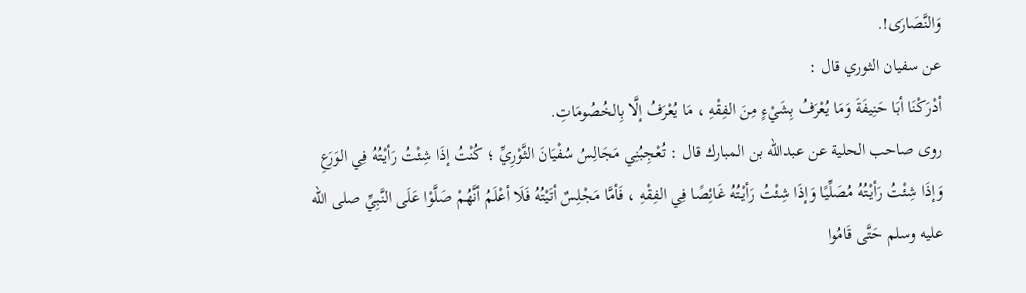وَالنَّصَارَى!.
عن سفيان الثوري قال :
أدْرَكْنَا أبَا حَنِيفَةَ وَمَا يُعْرَفُ بِشَيْءٍ مِنَ الفِقْهِ ، مَا يُعْرَفُ إلَّا بِالخُصُومَاتِ.
روى صاحب الحلية عن عبدالله بن المبارك قال : تُعْجِبُنِي مَجَالِسُ سُفْيَانَ الثَّوْرِيِّ ؛ كُنْتُ إذَا شِئْتُ رَأيْتُهُ فِي الوَرَعِ وَإذَا شِئْتُ رَأيْتُهُ مُصَلِّيًا وَإذَا شِئْتُ رَأيْتُهُ غَائِصًا فِي الفِقْهِ ، فَأمَّا مَجْلِسٌ أتَيْتُهُ فَلَا أعْلَمُ أنَّهُمْ صَلَّوْا عَلَى النَّبِيِّ صلى الله عليه وسلم حَتَّى قَامُوا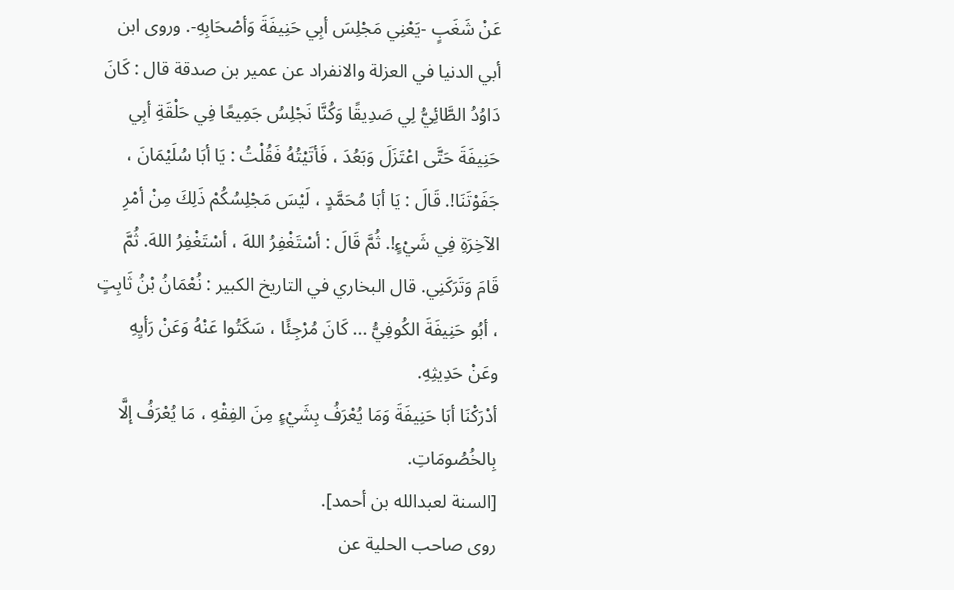عَنْ شَغَبٍ -يَعْنِي مَجْلِسَ أبِي حَنِيفَةَ وَأصْحَابِهِ-. وروى ابن أبي الدنيا في العزلة والانفراد عن عمير بن صدقة قال : كَانَ دَاوُدُ الطَّائِيُّ لِي صَدِيقًا وَكُنَّا نَجْلِسُ جَمِيعًا فِي حَلْقَةِ أبِي حَنِيفَةَ حَتَّى اعْتَزَلَ وَبَعُدَ ، فَأتَيْتُهُ فَقُلْتُ : يَا أبَا سُلَيْمَانَ ، جَفَوْتَنَا!. قَالَ : يَا أبَا مُحَمَّدٍ ، لَيْسَ مَجْلِسُكُمْ ذَلِكَ مِنْ أمْرِ الآخِرَةِ فِي شَيْءٍ!. ثُمَّ قَالَ : أسْتَغْفِرُ اللهَ ، أسْتَغْفِرُ اللهَ. ثُمَّ قَامَ وَتَرَكَنِي. قال البخاري في التاريخ الكبير : نُعْمَانُ بْنُ ثَابِتٍ ، أبُو حَنِيفَةَ الكُوفِيُّ ... كَانَ مُرْجِئًا ، سَكَتُوا عَنْهُ وَعَنْ رَأيِهِ وعَنْ حَدِيثِهِ.
أدْرَكْنَا أبَا حَنِيفَةَ وَمَا يُعْرَفُ بِشَيْءٍ مِنَ الفِقْهِ ، مَا يُعْرَفُ إلَّا بِالخُصُومَاتِ.
[السنة لعبدالله بن أحمد].
روى صاحب الحلية عن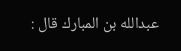عبدالله بن المبارك قال :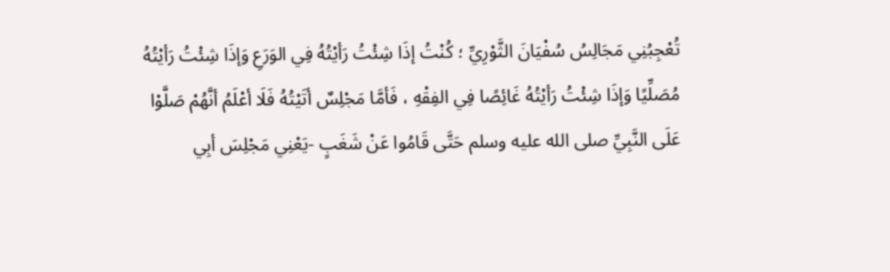تُعْجِبُنِي مَجَالِسُ سُفْيَانَ الثَّوْرِيِّ ؛ كُنْتُ إذَا شِئْتُ رَأيْتُهُ فِي الوَرَعِ وَإذَا شِئْتُ رَأيْتُهُ مُصَلِّيًا وَإذَا شِئْتُ رَأيْتُهُ غَائِصًا فِي الفِقْهِ ، فَأمَّا مَجْلِسٌ أتَيْتُهُ فَلَا أعْلَمُ أنَّهُمْ صَلَّوْا عَلَى النَّبِيِّ صلى الله عليه وسلم حَتَّى قَامُوا عَنْ شَغَبٍ -يَعْنِي مَجْلِسَ أبِي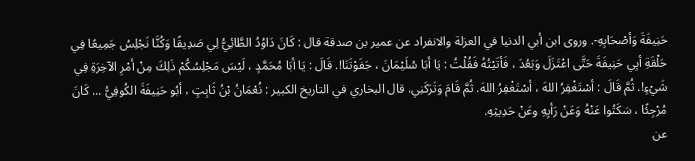حَنِيفَةَ وَأصْحَابِهِ-. وروى ابن أبي الدنيا في العزلة والانفراد عن عمير بن صدقة قال : كَانَ دَاوُدُ الطَّائِيُّ لِي صَدِيقًا وَكُنَّا نَجْلِسُ جَمِيعًا فِي حَلْقَةِ أبِي حَنِيفَةَ حَتَّى اعْتَزَلَ وَبَعُدَ ، فَأتَيْتُهُ فَقُلْتُ : يَا أبَا سُلَيْمَانَ ، جَفَوْتَنَا!. قَالَ : يَا أبَا مُحَمَّدٍ ، لَيْسَ مَجْلِسُكُمْ ذَلِكَ مِنْ أمْرِ الآخِرَةِ فِي شَيْءٍ!. ثُمَّ قَالَ : أسْتَغْفِرُ اللهَ ، أسْتَغْفِرُ اللهَ. ثُمَّ قَامَ وَتَرَكَنِي. قال البخاري في التاريخ الكبير : نُعْمَانُ بْنُ ثَابِتٍ ، أبُو حَنِيفَةَ الكُوفِيُّ ... كَانَ مُرْجِئًا ، سَكَتُوا عَنْهُ وَعَنْ رَأيِهِ وعَنْ حَدِيثِهِ.
عن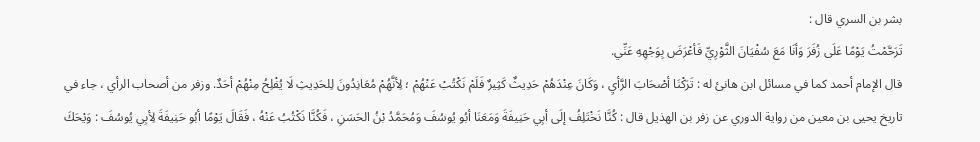بشر بن السري قال :
تَرَحَّمْتُ يَوْمًا عَلَى زُفَرَ وَأنَا مَعَ سُفْيَانَ الثَّوْرِيِّ فَأعْرَضَ بِوَجْهِهِ عَنِّي.
قال الإمام أحمد كما في مسائل ابن هانئ له : تَرَكْنَا أصْحَابَ الرَّأيِ ، وَكَانَ عِنْدَهُمْ حَدِيثٌ كَثِيرٌ فَلَمْ نَكْتُبْ عَنْهُمْ ؛ لِأنَّهُمْ مُعَانِدُونَ لِلحَدِيثِ لَا يُفْلِحُ مِنْهُمْ أحَدٌ. وزفر من أصحاب الرأي ، جاء في تاريخ يحيى بن معين من رواية الدوري عن زفر بن الهذيل قال : كُنَّا نَخْتَلِفُ إلَى أبِي حَنِيفَةَ وَمَعَنَا أبُو يُوسُفَ وَمُحَمَّدُ بْنُ الحَسَنِ ، فَكُنَّا نَكْتُبُ عَنْهُ ، فَقَالَ يَوْمًا أبُو حَنِيفَةَ لِأبِي يُوسُفَ : وَيْحَكَ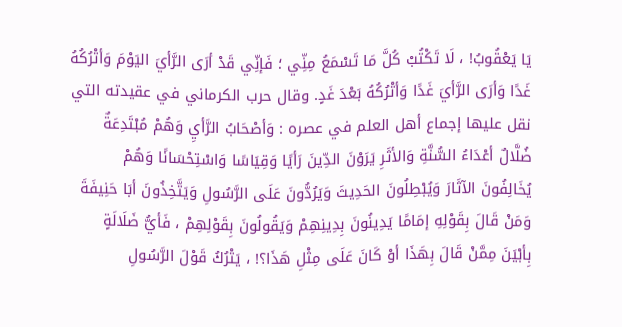يَا يَعْقُوبُ! ، لَا تَكْتُبْ كُلَّ مَا تَسْمَعُ مِنِّي ؛ فَإنِّي قَدْ أرَى الرَّأيَ اليَوْمَ وَأتْرُكُهُ غَدًا وَأرَى الرَّأيَ غَدًا وَأتْرُكُهُ بَعْدَ غَدٍ. وقال حرب الكرماني في عقيدته التي نقل عليها إجماع أهل العلم في عصره : وَأصْحَابُ الرَّأيِ وَهُمْ مُبْتَدِعَةٌ ضُلَّالٌ أعْدَاءُ السُّنَّةِ وَالأثَرِ يَرَوْنَ الدِّينَ رَأيًا وَقِيَاسًا وَاسْتِحْسَانًا وَهُمْ يُخَالِفُونَ الآثَارَ وَيُبْطِلُونَ الحَدِيثَ وَيَرُدُّونَ عَلَى الرَّسُولِ وَيَتَّخِذُونَ أبَا حَنِيفَةَ وَمَنْ قَالَ بِقَوْلِهِ إمَامًا يَدِينُونَ بِدِينِهِمْ وَيَقُولُونَ بِقَوْلِهِمْ ، فَأيُّ ضَلَالَةٍ بِأبْيَنَ مِمَّنْ قَالَ بِهَذَا أوْ كَانَ عَلَى مِثْلِ هَذَا؟! ، يَتْرُكُ قَوْلَ الرَّسُولِ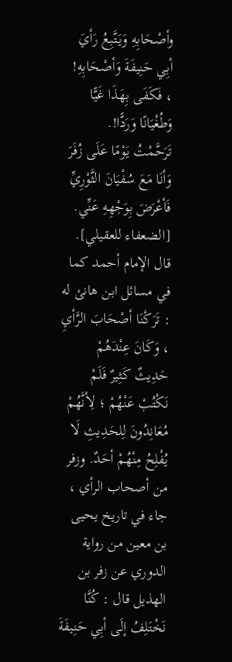وأصْحَابِهِ وَيَتَّبِعُ رَأيَ أبِي حَنِيفَةَ وَأصْحَابِهِ! ، فَكَفَى بِهَذَا غَيًّا وَطُغْيَانًا وَرَدًّا!.
تَرَحَّمْتُ يَوْمًا عَلَى زُفَرَ وَأنَا مَعَ سُفْيَانَ الثَّوْرِيِّ فَأعْرَضَ بِوَجْهِهِ عَنِّي.
[الضعفاء للعقيلي].
قال الإمام أحمد كما في مسائل ابن هانئ له : تَرَكْنَا أصْحَابَ الرَّأيِ ، وَكَانَ عِنْدَهُمْ حَدِيثٌ كَثِيرٌ فَلَمْ نَكْتُبْ عَنْهُمْ ؛ لِأنَّهُمْ مُعَانِدُونَ لِلحَدِيثِ لَا يُفْلِحُ مِنْهُمْ أحَدٌ. وزفر من أصحاب الرأي ، جاء في تاريخ يحيى بن معين من رواية الدوري عن زفر بن الهذيل قال : كُنَّا نَخْتَلِفُ إلَى أبِي حَنِيفَةَ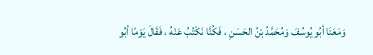وَمَعَنَا أبُو يُوسُفَ وَمُحَمَّدُ بْنُ الحَسَنِ ، فَكُنَّا نَكْتُبُ عَنْهُ ، فَقَالَ يَوْمًا أبُو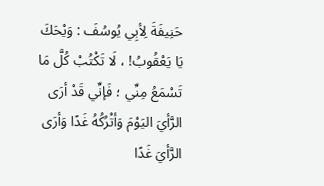حَنِيفَةَ لِأبِي يُوسُفَ : وَيْحَكَ يَا يَعْقُوبُ! ، لَا تَكْتُبْ كُلَّ مَا تَسْمَعُ مِنِّي ؛ فَإنِّي قَدْ أرَى الرَّأيَ اليَوْمَ وَأتْرُكُهُ غَدًا وَأرَى الرَّأيَ غَدًا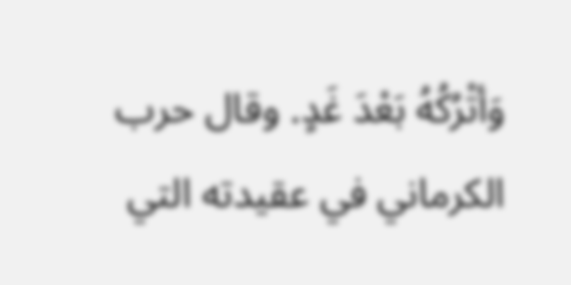وَأتْرُكُهُ بَعْدَ غَدٍ. وقال حرب الكرماني في عقيدته التي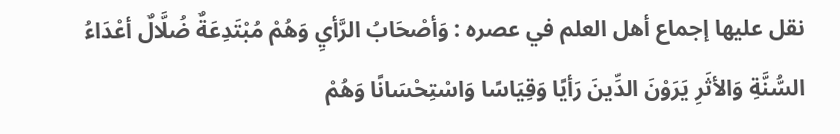نقل عليها إجماع أهل العلم في عصره : وَأصْحَابُ الرَّأيِ وَهُمْ مُبْتَدِعَةٌ ضُلَّالٌ أعْدَاءُ السُّنَّةِ وَالأثَرِ يَرَوْنَ الدِّينَ رَأيًا وَقِيَاسًا وَاسْتِحْسَانًا وَهُمْ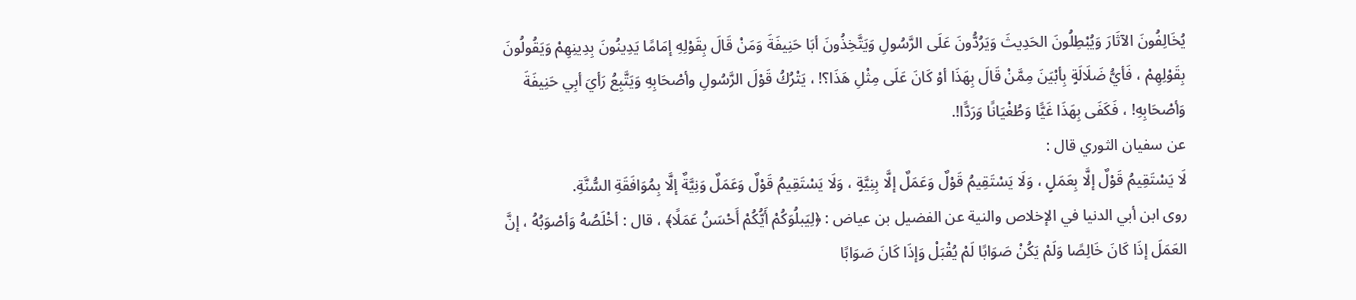يُخَالِفُونَ الآثَارَ وَيُبْطِلُونَ الحَدِيثَ وَيَرُدُّونَ عَلَى الرَّسُولِ وَيَتَّخِذُونَ أبَا حَنِيفَةَ وَمَنْ قَالَ بِقَوْلِهِ إمَامًا يَدِينُونَ بِدِينِهِمْ وَيَقُولُونَ بِقَوْلِهِمْ ، فَأيُّ ضَلَالَةٍ بِأبْيَنَ مِمَّنْ قَالَ بِهَذَا أوْ كَانَ عَلَى مِثْلِ هَذَا؟! ، يَتْرُكُ قَوْلَ الرَّسُولِ وأصْحَابِهِ وَيَتَّبِعُ رَأيَ أبِي حَنِيفَةَ وَأصْحَابِهِ! ، فَكَفَى بِهَذَا غَيًّا وَطُغْيَانًا وَرَدًّا!.
عن سفيان الثوري قال :
لَا يَسْتَقِيمُ قَوْلٌ إلَّا بِعَمَلٍ ، وَلَا يَسْتَقِيمُ قَوْلٌ وَعَمَلٌ إلَّا بِنِيَّةٍ ، وَلَا يَسْتَقِيمُ قَوْلٌ وَعَمَلٌ وَنِيَّةٌ إلَّا بِمُوَافَقَةِ السُّنَّةِ.
روى ابن أبي الدنيا في الإخلاص والنية عن الفضيل بن عياض : ﴿لِيَبلُوَكُمْ أَيُّكُمْ أَحْسَنُ عَمَلًا﴾ ، قال : أخْلَصُهُ وَأصْوَبُهُ ، إنَّ العَمَلَ إذَا كَانَ خَالِصًا وَلَمْ يَكُنْ صَوَابًا لَمْ يُقْبَلْ وَإذَا كَانَ صَوَابًا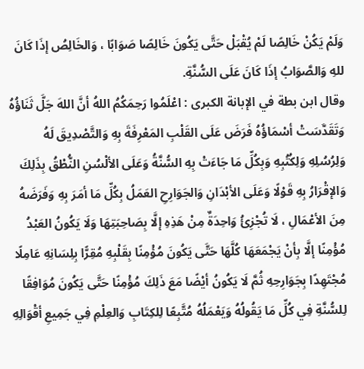وَلَمْ يَكُنْ خَالِصًا لَمْ يُقْبَلْ حَتَّى يَكُونَ خَالِصًا صَوَابًا ، وَالخَالِصُ إذَا كَانَ للهِ وَالصَّوَابُ إذَا كَانَ عَلَى السُّنَّةِ.
وقال ابن بطة في الإبانة الكبرى : اعْلَمُوا رَحِمَكُمُ اللهُ أنَّ اللهَ جَلَّ ثَنَاؤُهُ وَتَقَدَّسَتْ أسْمَاؤُهُ فَرَضَ عَلَى القَلْبِ المَعْرِفَةَ بِهِ وَالتَّصْدِيقَ لَهُ وَلِرُسُلِهِ وَلِكُتُبِهِ وَبِكُلِّ مَا جَاءَتْ بِهِ السُّنَّةُ وَعَلَى الألْسُنِ النُّطْقُ بِذَلِكَ وَالإقْرَارُ بِهِ قَوْلًا وَعَلَى الأبْدَانِ وَالجَوَارِحِ العَمَلُ بِكُلِّ مَا أمَرَ بِهِ وَفَرَضَهُ مِنَ الأعْمَالِ ، لَا تُجْزِئُ وَاحِدَةٌ مِنْ هَذِهِ إلَّا بِصَاحِبَتِهَا وَلَا يَكُونُ العَبْدُ مُؤْمِنًا إلَّا بِأنْ يَجْمَعَهَا كُلَّهَا حَتَّى يَكُونَ مُؤْمِنًا بِقَلْبِهِ مُقِرًّا بِلِسَانِهِ عَامِلًا مُجْتَهِدًا بِجَوَارِحِهِ ثُمَّ لَا يَكُونُ أيْضًا مَعَ ذَلِكَ مُؤْمِنًا حَتَّى يَكُونَ مُوَافِقًا لِلسُّنَّةِ فِي كُلِّ مَا يَقُولُهُ وَيَعْمَلُهُ مُتَّبِعًا لِلكِتَابِ وَالعِلْمِ فِي جَمِيعِ أقْوَالِهِ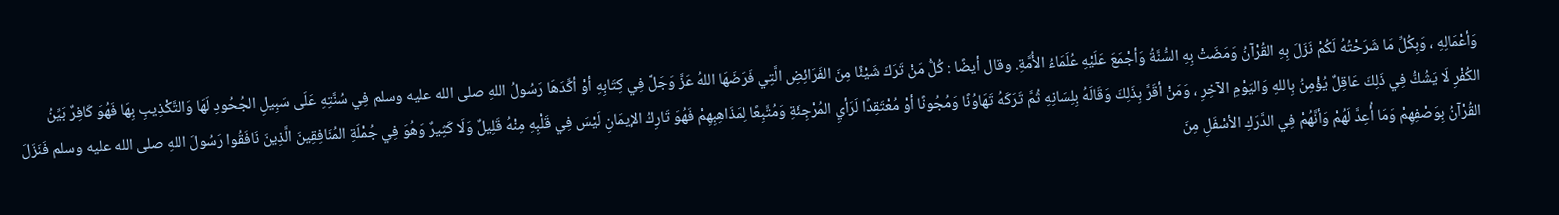وَأعْمَالِهِ ، وَبِكُلِّ مَا شَرَحْتُهُ لَكُمْ نَزَلَ بِهِ القُرْآنُ وَمَضَتْ بِهِ السُّنَّةُ وَأجْمَعَ عَلَيْهِ عُلَمَاءُ الأُمَّةِ. وقال أيضًا : كُلُّ مَنْ تَرَكَ شَيْئًا مِنَ الفَرَائِضِ الَّتِي فَرَضَهَا اللهُ عَزَّ وَجَلَّ فِي كِتَابِهِ أوْ أكَّدَهَا رَسُولُ اللهِ صلى الله عليه وسلم فِي سُنَّتِهِ عَلَى سَبِيلِ الجُحُودِ لَهَا وَالتَّكْذِيبِ بِهَا فَهُوَ كَافِرٌ بَيِّنُ الكُفْرِ لَا يَشُكُّ فِي ذَلِكَ عَاقِلٌ يُؤْمِنُ بِاللهِ وَاليَوْمِ الآخِرِ ، وَمَنْ أقَرَّ بِذَلِكَ وَقَالَهُ بِلِسَانِهِ ثُمَّ تَرَكَهُ تَهَاوُنًا وَمُجُونًا أوْ مُعْتَقِدًا لَرَأيِ المُرْجِئَةِ وَمُتَّبِعًا لِمَذَاهِبِهِمْ فَهُوَ تَارِكُ الإيمَانِ لَيْسَ فِي قَلْبِهِ مِنْهُ قَلِيلٌ وَلَا كَثِيرٌ وَهُوَ فِي جُمْلَةِ المُنَافِقِينَ الَّذِينَ نَافَقُوا رَسُولَ اللهِ صلى الله عليه وسلم فَنَزَلَ القُرْآنُ بِوَصْفِهِمْ وَمَا أُعِدَّ لَهُمْ وَأنَّهُمْ فِي الدَّرَكِ الأسْفَلِ مِنَ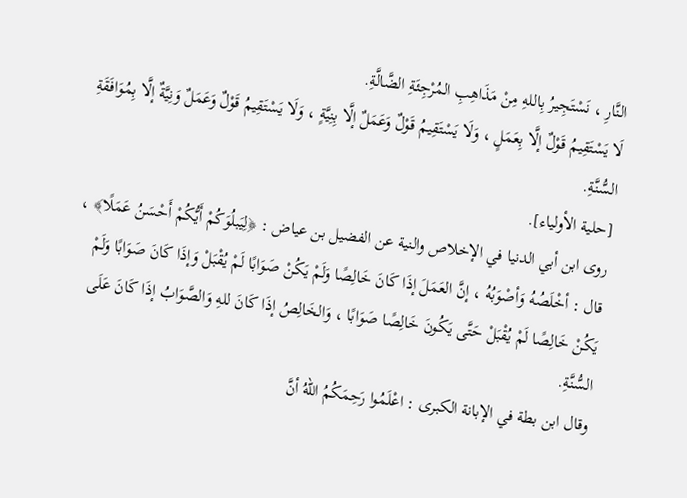النَّارِ ، نَسْتَجِيرُ بِاللهِ مِنْ مَذَاهِبِ المُرْجِئَةِ الضَّالَّةِ.
لَا يَسْتَقِيمُ قَوْلٌ إلَّا بِعَمَلٍ ، وَلَا يَسْتَقِيمُ قَوْلٌ وَعَمَلٌ إلَّا بِنِيَّةٍ ، وَلَا يَسْتَقِيمُ قَوْلٌ وَعَمَلٌ وَنِيَّةٌ إلَّا بِمُوَافَقَةِ السُّنَّةِ.
[حلية الأولياء].
روى ابن أبي الدنيا في الإخلاص والنية عن الفضيل بن عياض : ﴿لِيَبلُوَكُمْ أَيُّكُمْ أَحْسَنُ عَمَلًا﴾ ، قال : أخْلَصُهُ وَأصْوَبُهُ ، إنَّ العَمَلَ إذَا كَانَ خَالِصًا وَلَمْ يَكُنْ صَوَابًا لَمْ يُقْبَلْ وَإذَا كَانَ صَوَابًا وَلَمْ يَكُنْ خَالِصًا لَمْ يُقْبَلْ حَتَّى يَكُونَ خَالِصًا صَوَابًا ، وَالخَالِصُ إذَا كَانَ للهِ وَالصَّوَابُ إذَا كَانَ عَلَى السُّنَّةِ.
وقال ابن بطة في الإبانة الكبرى : اعْلَمُوا رَحِمَكُمُ اللهُ أنَّ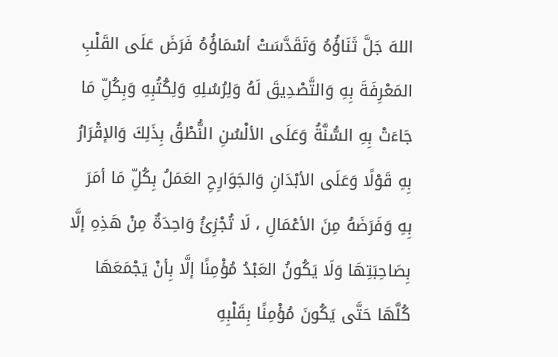اللهَ جَلَّ ثَنَاؤُهُ وَتَقَدَّسَتْ أسْمَاؤُهُ فَرَضَ عَلَى القَلْبِ المَعْرِفَةَ بِهِ وَالتَّصْدِيقَ لَهُ وَلِرُسُلِهِ وَلِكُتُبِهِ وَبِكُلِّ مَا جَاءَتْ بِهِ السُّنَّةُ وَعَلَى الألْسُنِ النُّطْقُ بِذَلِكَ وَالإقْرَارُ بِهِ قَوْلًا وَعَلَى الأبْدَانِ وَالجَوَارِحِ العَمَلُ بِكُلِّ مَا أمَرَ بِهِ وَفَرَضَهُ مِنَ الأعْمَالِ ، لَا تُجْزِئُ وَاحِدَةٌ مِنْ هَذِهِ إلَّا بِصَاحِبَتِهَا وَلَا يَكُونُ العَبْدُ مُؤْمِنًا إلَّا بِأنْ يَجْمَعَهَا كُلَّهَا حَتَّى يَكُونَ مُؤْمِنًا بِقَلْبِهِ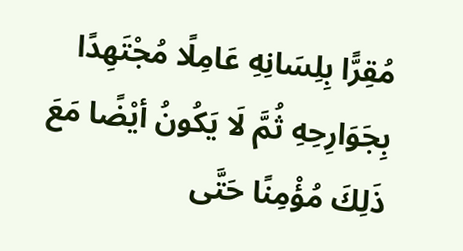مُقِرًّا بِلِسَانِهِ عَامِلًا مُجْتَهِدًا بِجَوَارِحِهِ ثُمَّ لَا يَكُونُ أيْضًا مَعَ ذَلِكَ مُؤْمِنًا حَتَّى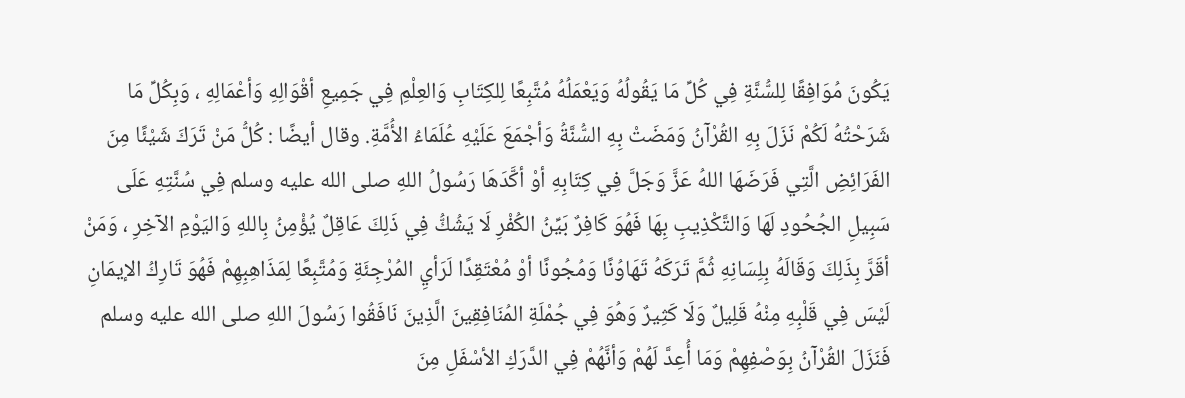يَكُونَ مُوَافِقًا لِلسُّنَّةِ فِي كُلِّ مَا يَقُولُهُ وَيَعْمَلُهُ مُتَّبِعًا لِلكِتَابِ وَالعِلْمِ فِي جَمِيعِ أقْوَالِهِ وَأعْمَالِهِ ، وَبِكُلِّ مَا شَرَحْتُهُ لَكُمْ نَزَلَ بِهِ القُرْآنُ وَمَضَتْ بِهِ السُّنَّةُ وَأجْمَعَ عَلَيْهِ عُلَمَاءُ الأُمَّةِ. وقال أيضًا : كُلُّ مَنْ تَرَكَ شَيْئًا مِنَ الفَرَائِضِ الَّتِي فَرَضَهَا اللهُ عَزَّ وَجَلَّ فِي كِتَابِهِ أوْ أكَّدَهَا رَسُولُ اللهِ صلى الله عليه وسلم فِي سُنَّتِهِ عَلَى سَبِيلِ الجُحُودِ لَهَا وَالتَّكْذِيبِ بِهَا فَهُوَ كَافِرٌ بَيِّنُ الكُفْرِ لَا يَشُكُّ فِي ذَلِكَ عَاقِلٌ يُؤْمِنُ بِاللهِ وَاليَوْمِ الآخِرِ ، وَمَنْ أقَرَّ بِذَلِكَ وَقَالَهُ بِلِسَانِهِ ثُمَّ تَرَكَهُ تَهَاوُنًا وَمُجُونًا أوْ مُعْتَقِدًا لَرَأيِ المُرْجِئَةِ وَمُتَّبِعًا لِمَذَاهِبِهِمْ فَهُوَ تَارِكُ الإيمَانِ لَيْسَ فِي قَلْبِهِ مِنْهُ قَلِيلٌ وَلَا كَثِيرٌ وَهُوَ فِي جُمْلَةِ المُنَافِقِينَ الَّذِينَ نَافَقُوا رَسُولَ اللهِ صلى الله عليه وسلم فَنَزَلَ القُرْآنُ بِوَصْفِهِمْ وَمَا أُعِدَّ لَهُمْ وَأنَّهُمْ فِي الدَّرَكِ الأسْفَلِ مِنَ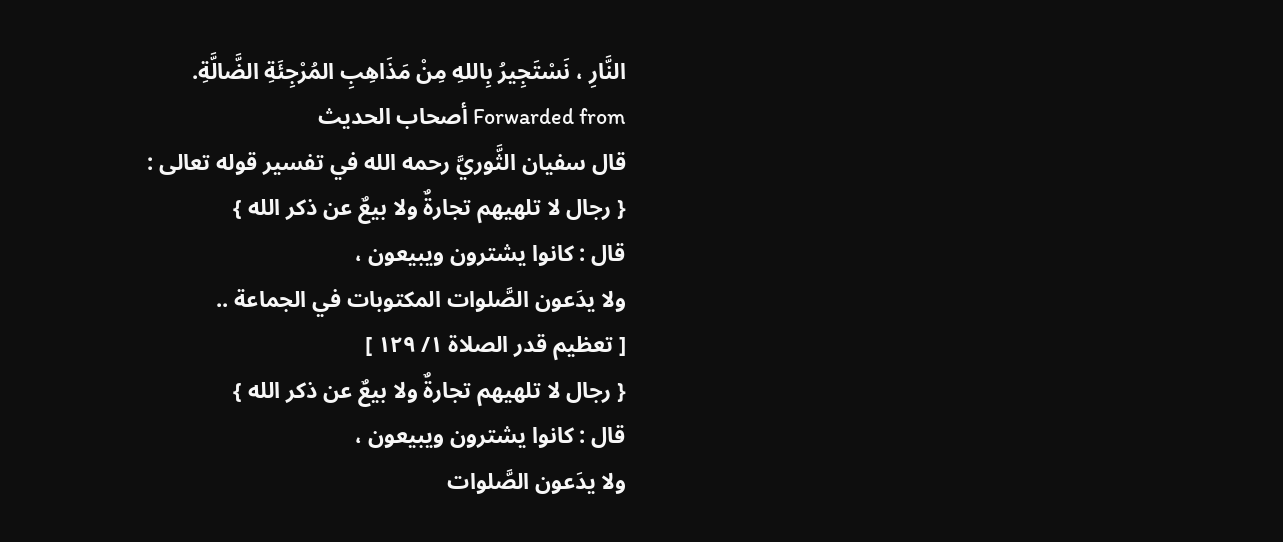النَّارِ ، نَسْتَجِيرُ بِاللهِ مِنْ مَذَاهِبِ المُرْجِئَةِ الضَّالَّةِ.
Forwarded from أصحاب الحديث
قال سفيان الثَّوريَّ رحمه الله في تفسير قوله تعالى :
{ رجال لا تلهيهم تجارةٌ ولا بيعٌ عن ذكر الله }
قال : كانوا يشترون ويبيعون ،
ولا يدَعون الصَّلوات المكتوبات في الجماعة ..
[ تعظيم قدر الصلاة ١/ ١٢٩ ]
{ رجال لا تلهيهم تجارةٌ ولا بيعٌ عن ذكر الله }
قال : كانوا يشترون ويبيعون ،
ولا يدَعون الصَّلوات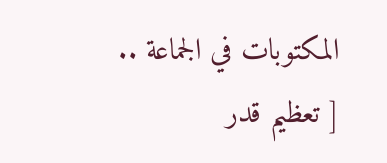المكتوبات في الجماعة ..
[ تعظيم قدر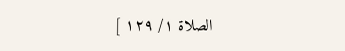الصلاة ١/ ١٢٩ ]